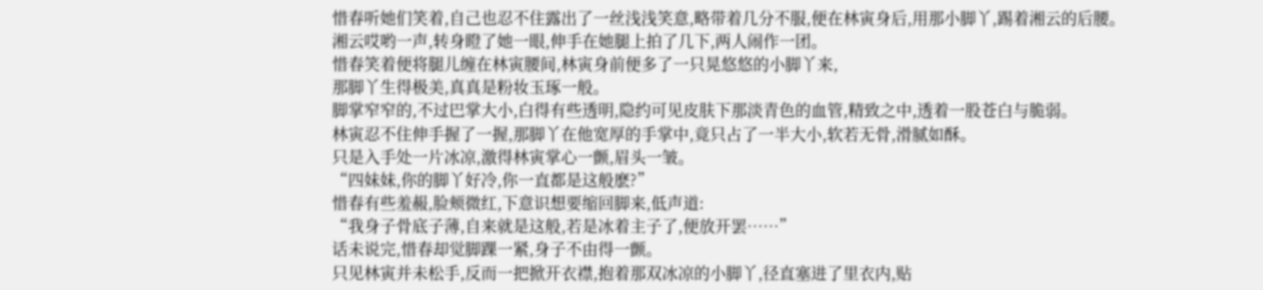惜春听她们笑着,自己也忍不住露出了一丝浅浅笑意,略带着几分不服,便在林寅身后,用那小脚丫,踢着湘云的后腰。
湘云哎哟一声,转身瞪了她一眼,伸手在她腿上拍了几下,两人闹作一团。
惜春笑着便将腿儿缠在林寅腰间,林寅身前便多了一只晃悠悠的小脚丫来,
那脚丫生得极美,真真是粉妆玉琢一般。
脚掌窄窄的,不过巴掌大小,白得有些透明,隐约可见皮肤下那淡青色的血管,精致之中,透着一股苍白与脆弱。
林寅忍不住伸手握了一握,那脚丫在他宽厚的手掌中,竟只占了一半大小,软若无骨,滑腻如酥。
只是入手处一片冰凉,激得林寅掌心一颤,眉头一皱。
“四妹妹,你的脚丫好冷,你一直都是这般麽?”
惜春有些羞赧,脸颊微红,下意识想要缩回脚来,低声道:
“我身子骨底子薄,自来就是这般,若是冰着主子了,便放开罢……”
话未说完,惜春却觉脚踝一紧,身子不由得一颤。
只见林寅并未松手,反而一把掀开衣襟,抱着那双冰凉的小脚丫,径直塞进了里衣内,贴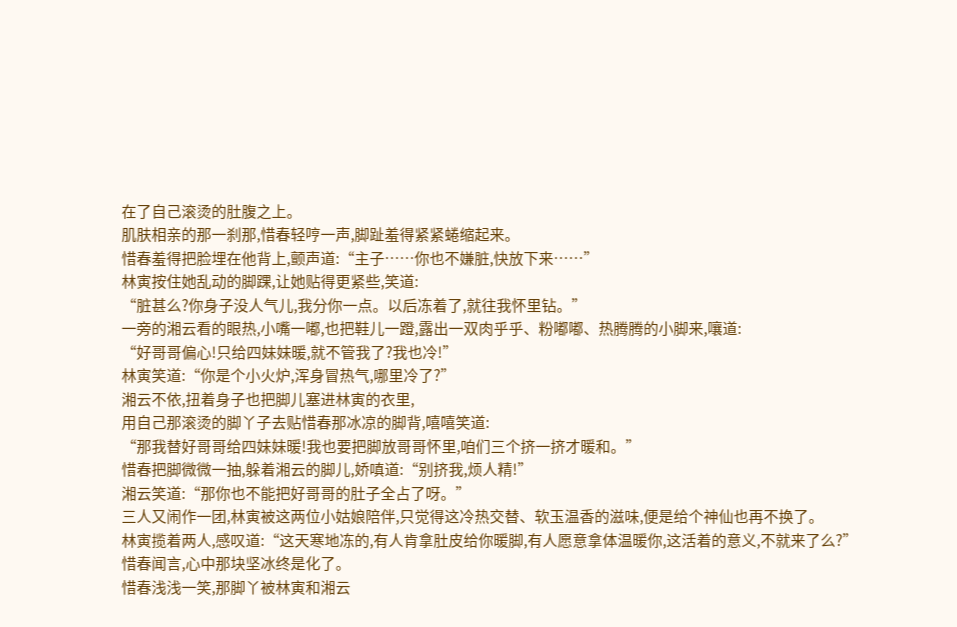在了自己滚烫的肚腹之上。
肌肤相亲的那一刹那,惜春轻哼一声,脚趾羞得紧紧蜷缩起来。
惜春羞得把脸埋在他背上,颤声道:“主子……你也不嫌脏,快放下来……”
林寅按住她乱动的脚踝,让她贴得更紧些,笑道:
“脏甚么?你身子没人气儿,我分你一点。以后冻着了,就往我怀里钻。”
一旁的湘云看的眼热,小嘴一嘟,也把鞋儿一蹬,露出一双肉乎乎、粉嘟嘟、热腾腾的小脚来,嚷道:
“好哥哥偏心!只给四妹妹暖,就不管我了?我也冷!”
林寅笑道:“你是个小火炉,浑身冒热气,哪里冷了?”
湘云不依,扭着身子也把脚儿塞进林寅的衣里,
用自己那滚烫的脚丫子去贴惜春那冰凉的脚背,嘻嘻笑道:
“那我替好哥哥给四妹妹暖!我也要把脚放哥哥怀里,咱们三个挤一挤才暖和。”
惜春把脚微微一抽,躲着湘云的脚儿,娇嗔道:“别挤我,烦人精!”
湘云笑道:“那你也不能把好哥哥的肚子全占了呀。”
三人又闹作一团,林寅被这两位小姑娘陪伴,只觉得这冷热交替、软玉温香的滋味,便是给个神仙也再不换了。
林寅揽着两人,感叹道:“这天寒地冻的,有人肯拿肚皮给你暖脚,有人愿意拿体温暖你,这活着的意义,不就来了么?”
惜春闻言,心中那块坚冰终是化了。
惜春浅浅一笑,那脚丫被林寅和湘云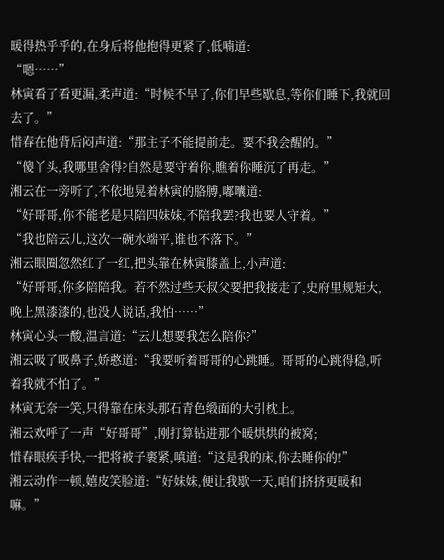暖得热乎乎的,在身后将他抱得更紧了,低喃道:
“嗯……”
林寅看了看更漏,柔声道:“时候不早了,你们早些歇息,等你们睡下,我就回去了。”
惜春在他背后闷声道:“那主子不能提前走。要不我会醒的。”
“傻丫头,我哪里舍得?自然是要守着你,瞧着你睡沉了再走。”
湘云在一旁听了,不依地晃着林寅的胳膊,嘟囔道:
“好哥哥,你不能老是只陪四妹妹,不陪我罢?我也要人守着。”
“我也陪云儿,这次一碗水端平,谁也不落下。”
湘云眼圈忽然红了一红,把头靠在林寅膝盖上,小声道:
“好哥哥,你多陪陪我。若不然过些天叔父要把我接走了,史府里规矩大,晚上黑漆漆的,也没人说话,我怕……”
林寅心头一酸,温言道:“云儿想要我怎么陪你?”
湘云吸了吸鼻子,娇憨道:“我要听着哥哥的心跳睡。哥哥的心跳得稳,听着我就不怕了。”
林寅无奈一笑,只得靠在床头那石青色缎面的大引枕上。
湘云欢呼了一声“好哥哥”,刚打算钻进那个暖烘烘的被窝;
惜春眼疾手快,一把将被子裹紧,嗔道:“这是我的床,你去睡你的!”
湘云动作一顿,嬉皮笑脸道:“好妹妹,便让我歇一天,咱们挤挤更暖和嘛。”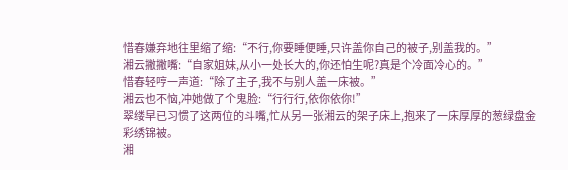惜春嫌弃地往里缩了缩:“不行,你要睡便睡,只许盖你自己的被子,别盖我的。”
湘云撇撇嘴:“自家姐妹,从小一处长大的,你还怕生呢?真是个冷面冷心的。”
惜春轻哼一声道:“除了主子,我不与别人盖一床被。”
湘云也不恼,冲她做了个鬼脸:“行行行,依你依你!”
翠缕早已习惯了这两位的斗嘴,忙从另一张湘云的架子床上,抱来了一床厚厚的葱绿盘金彩绣锦被。
湘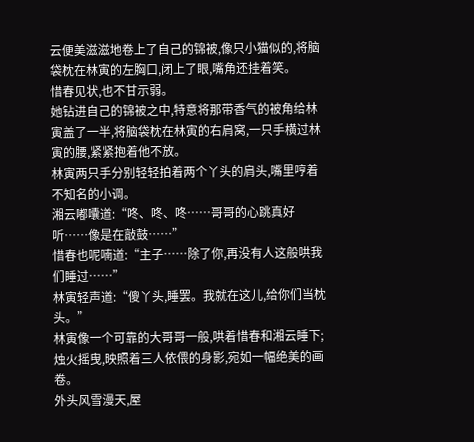云便美滋滋地卷上了自己的锦被,像只小猫似的,将脑袋枕在林寅的左胸口,闭上了眼,嘴角还挂着笑。
惜春见状,也不甘示弱。
她钻进自己的锦被之中,特意将那带香气的被角给林寅盖了一半,将脑袋枕在林寅的右肩窝,一只手横过林寅的腰,紧紧抱着他不放。
林寅两只手分别轻轻拍着两个丫头的肩头,嘴里哼着不知名的小调。
湘云嘟囔道:“咚、咚、咚……哥哥的心跳真好听……像是在敲鼓……”
惜春也呢喃道:“主子……除了你,再没有人这般哄我们睡过……”
林寅轻声道:“傻丫头,睡罢。我就在这儿,给你们当枕头。”
林寅像一个可靠的大哥哥一般,哄着惜春和湘云睡下;
烛火摇曳,映照着三人依偎的身影,宛如一幅绝美的画卷。
外头风雪漫天,屋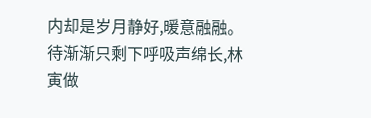内却是岁月静好,暖意融融。
待渐渐只剩下呼吸声绵长,林寅做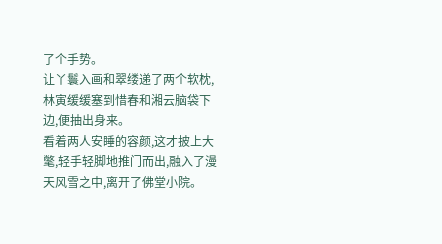了个手势。
让丫鬟入画和翠缕递了两个软枕,林寅缓缓塞到惜春和湘云脑袋下边,便抽出身来。
看着两人安睡的容颜,这才披上大氅,轻手轻脚地推门而出,融入了漫天风雪之中,离开了佛堂小院。